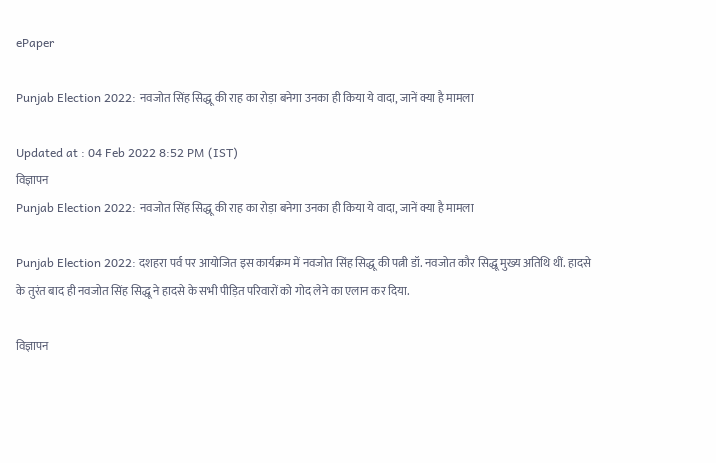ePaper

Punjab Election 2022: नवजोत सिंह सिद्धू की राह का रोड़ा बनेगा उनका ही किया ये वादा, जानें क्या है मामला

Updated at : 04 Feb 2022 8:52 PM (IST)
विज्ञापन
Punjab Election 2022: नवजोत सिंह सिद्धू की राह का रोड़ा बनेगा उनका ही किया ये वादा, जानें क्या है मामला

Punjab Election 2022: दशहरा पर्व पर आयोजित इस कार्यक्रम में नवजोत सिंह सिद्धू की पत्नी डॉ. नवजोत कौर सिद्धू मुख्य अतिथि थीं. हादसे के तुरंत बाद ही नवजोत सिंह सिद्धू ने हादसे के सभी पीड़ित परिवारों को गोद लेने का एलान कर दिया.

विज्ञापन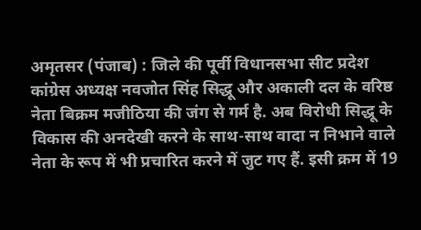अमृतसर (पंजाब) : जिले की पूर्वी विधानसभा सीट प्रदेश कांग्रेस अध्यक्ष नवजोत सिंह सिद्धू और अकाली दल के वरिष्ठ नेता बिक्रम मजीठिया की जंग से गर्म है. अब विरोधी सिद्धू के विकास की अनदेखी करने के साथ-साथ वादा न निभाने वाले नेता के रूप में भी प्रचारित करने में जुट गए हैं. इसी क्रम में 19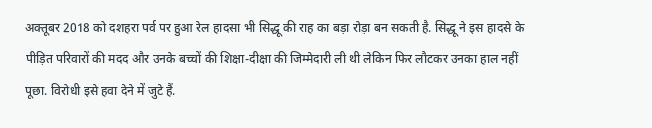अक्तूबर 2018 को दशहरा पर्व पर हुआ रेल हादसा भी सिद्धू की राह का बड़ा रोड़ा बन सकती है. सिद्धू ने इस हादसे के पीड़ित परिवारों की मदद और उनके बच्चों की शिक्षा-दीक्षा की जिम्मेदारी ली थी लेकिन फिर लौटकर उनका हाल नहीं पूछा. विरोधी इसे हवा देने में जुटे हैं.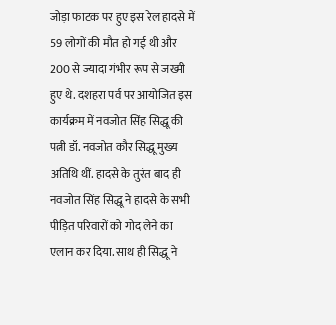जोड़ा फाटक पर हुए इस रेल हादसे में 59 लोगों की मौत हो गई थी और 200 से ज्यादा गंभीर रूप से जख्मी हुए थे. दशहरा पर्व पर आयोजित इस कार्यक्रम में नवजोत सिंह सिद्धू की पत्नी डॉ. नवजोत कौर सिद्धू मुख्य अतिथि थीं. हादसे के तुरंत बाद ही नवजोत सिंह सिद्धू ने हादसे के सभी पीड़ित परिवारों को गोद लेने का एलान कर दिया. साथ ही सिद्धू ने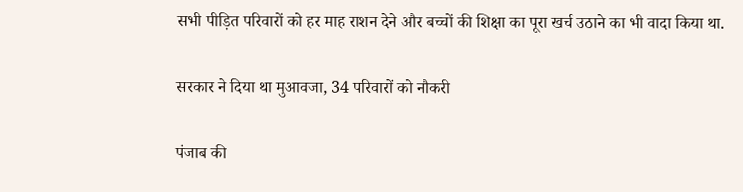सभी पीड़ित परिवारों को हर माह राशन देने और बच्चों की शिक्षा का पूरा खर्च उठाने का भी वादा किया था.

सरकार ने दिया था मुआवजा, 34 परिवारों को नौकरी

पंजाब की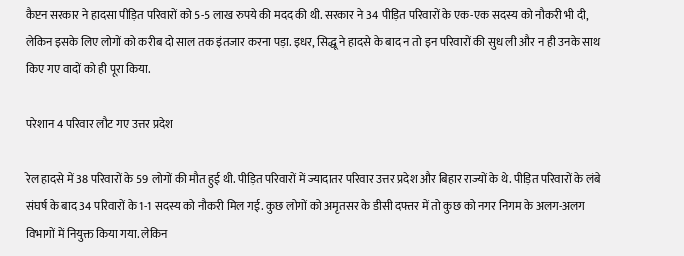कैप्टन सरकार ने हादसा पीड़ित परिवारों को 5-5 लाख रुपये की मदद की थी. सरकार ने 34 पीड़ित परिवारों के एक-एक सदस्य को नौकरी भी दी, लेकिन इसके लिए लोगों को करीब दो साल तक इंतजार करना पड़ा. इधर, सिद्धू ने हादसे के बाद न तो इन परिवारों की सुध ली और न ही उनके साथ किए गए वादों को ही पूरा किया.

परेशान 4 परिवार लौट गए उत्तर प्रदेश

रेल हादसे में 38 परिवारों के 59 लोगों की मौत हुई थी. पीड़ित परिवारों में ज्यादातर परिवार उत्तर प्रदेश और बिहार राज्यों के थे. पीड़ित परिवारों के लंबे संघर्ष के बाद 34 परिवारों के 1-1 सदस्य को नौकरी मिल गई. कुछ लोगों को अमृतसर के डीसी दफ्तर में तो कुछ को नगर निगम के अलग-अलग विभागों में नियुक्त किया गया. लेकिन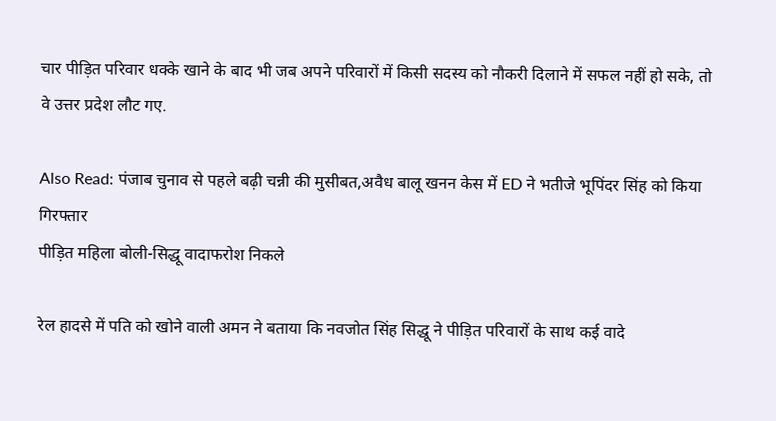चार पीड़ित परिवार धक्के खाने के बाद भी जब अपने परिवारों में किसी सदस्य को नौकरी दिलाने में सफल नहीं हो सके, तो वे उत्तर प्रदेश लौट गए.

Also Read: पंजाब चुनाव से पहले बढ़ी चन्नी की मुसीबत,अवैध बालू खनन केस में ED ने भतीजे भूपिंदर सिंह को किया गिरफ्तार
पीड़ित महिला बोली-सिद्धू वादाफरोश निकले

रेल हादसे में पति को खोने वाली अमन ने बताया कि नवजोत सिंह सिद्धू ने पीड़ित परिवारों के साथ कई वादे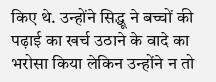किए थे. उन्होंने सिद्धू ने बच्चों की पढ़ाई का खर्च उठाने के वादे का भरोसा किया लेकिन उन्होंने न तो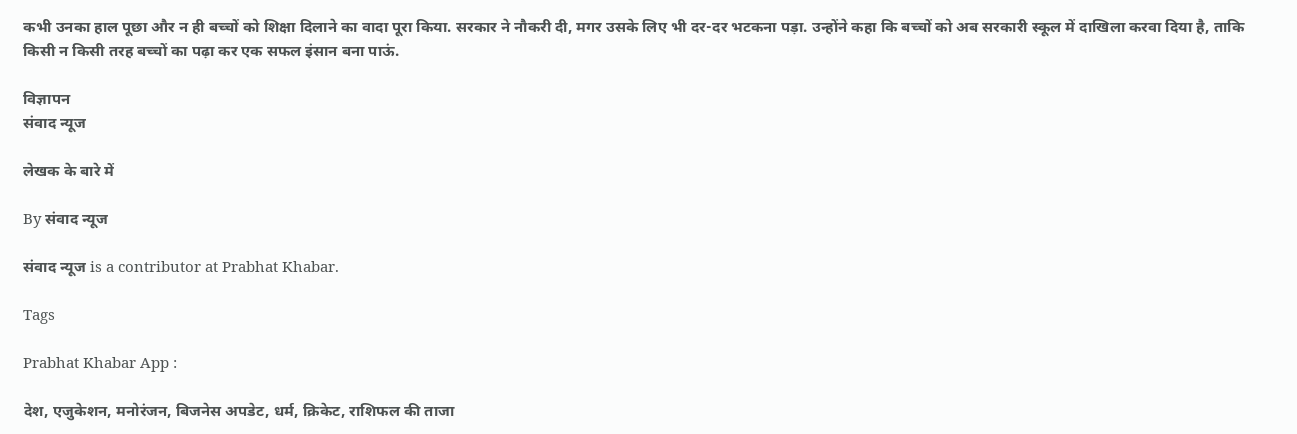कभी उनका हाल पूछा और न ही बच्चों को शिक्षा दिलाने का वादा पूरा किया. सरकार ने नौकरी दी, मगर उसके लिए भी दर-दर भटकना पड़ा. उन्होंने कहा कि बच्चों को अब सरकारी स्कूल में दाखिला करवा दिया है, ताकि किसी न किसी तरह बच्चों का पढ़ा कर एक सफल इंसान बना पाऊं.

विज्ञापन
संवाद न्यूज

लेखक के बारे में

By संवाद न्यूज

संवाद न्यूज is a contributor at Prabhat Khabar.

Tags

Prabhat Khabar App :

देश, एजुकेशन, मनोरंजन, बिजनेस अपडेट, धर्म, क्रिकेट, राशिफल की ताजा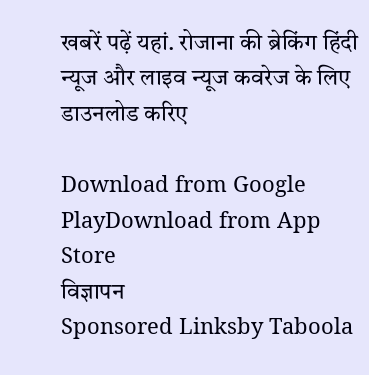खबरें पढ़ें यहां. रोजाना की ब्रेकिंग हिंदी न्यूज और लाइव न्यूज कवरेज के लिए डाउनलोड करिए

Download from Google PlayDownload from App Store
विज्ञापन
Sponsored Linksby Taboola